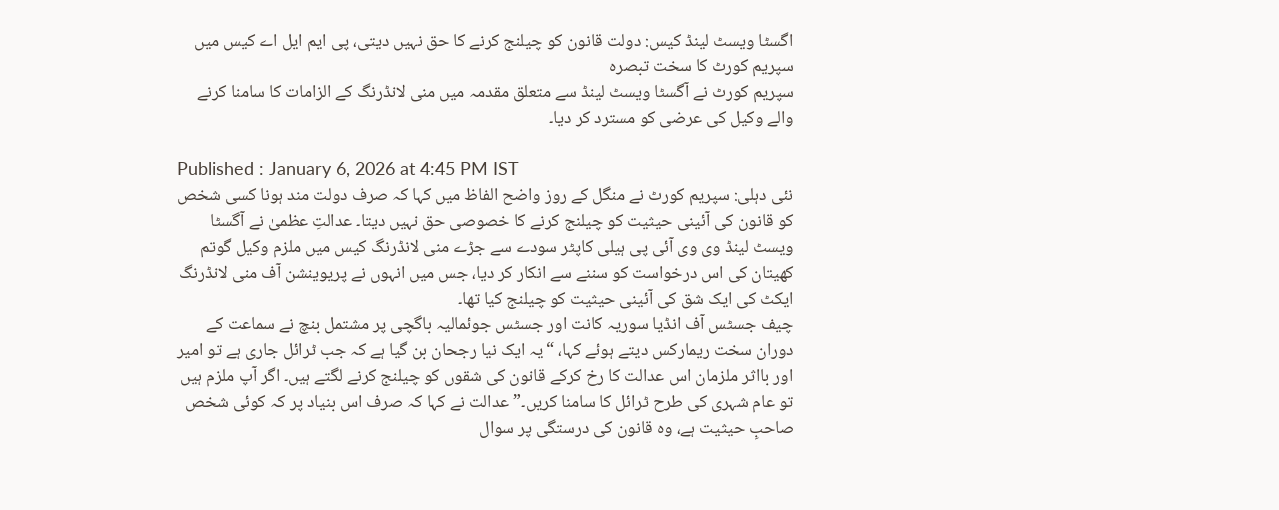اگسٹا ویسٹ لینڈ کیس: دولت قانون کو چیلنج کرنے کا حق نہیں دیتی، پی ایم ایل اے کیس میں سپریم کورٹ کا سخت تبصرہ
سپریم کورٹ نے آگسٹا ویسٹ لینڈ سے متعلق مقدمہ میں منی لانڈرنگ کے الزامات کا سامنا کرنے والے وکیل کی عرضی کو مسترد کر دیا۔

Published : January 6, 2026 at 4:45 PM IST
نئی دہلی: سپریم کورٹ نے منگل کے روز واضح الفاظ میں کہا کہ صرف دولت مند ہونا کسی شخص کو قانون کی آئینی حیثیت کو چیلنج کرنے کا خصوصی حق نہیں دیتا۔ عدالتِ عظمیٰ نے آگسٹا ویسٹ لینڈ وی وی آئی پی ہیلی کاپٹر سودے سے جڑے منی لانڈرنگ کیس میں ملزم وکیل گوتم کھیتان کی اس درخواست کو سننے سے انکار کر دیا، جس میں انہوں نے پریوینشن آف منی لانڈرنگ ایکٹ کی ایک شق کی آئینی حیثیت کو چیلنج کیا تھا۔
چیف جسٹس آف انڈیا سوریہ کانت اور جسٹس جوئمالیہ باگچی پر مشتمل بنچ نے سماعت کے دوران سخت ریمارکس دیتے ہوئے کہا، “یہ ایک نیا رجحان بن گیا ہے کہ جب ٹرائل جاری ہے تو امیر اور بااثر ملزمان اس عدالت کا رخ کرکے قانون کی شقوں کو چیلنج کرنے لگتے ہیں۔ اگر آپ ملزم ہیں تو عام شہری کی طرح ٹرائل کا سامنا کریں۔” عدالت نے کہا کہ صرف اس بنیاد پر کہ کوئی شخص صاحبِ حیثیت ہے، وہ قانون کی درستگی پر سوال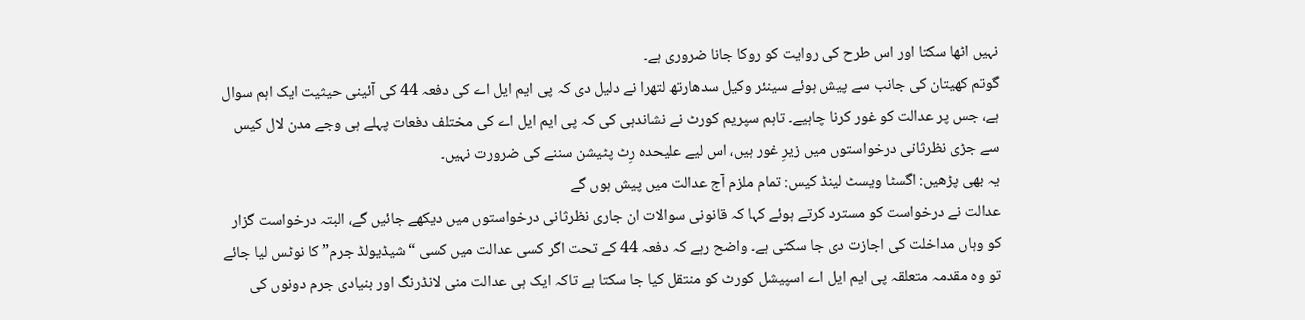نہیں اٹھا سکتا اور اس طرح کی روایت کو روکا جانا ضروری ہے۔
گوتم کھیتان کی جانب سے پیش ہوئے سینئر وکیل سدھارتھ لتھرا نے دلیل دی کہ پی ایم ایل اے کی دفعہ 44 کی آئینی حیثیت ایک اہم سوال ہے، جس پر عدالت کو غور کرنا چاہیے۔ تاہم سپریم کورٹ نے نشاندہی کی کہ پی ایم ایل اے کی مختلف دفعات پہلے ہی وجے مدن لال کیس سے جڑی نظرثانی درخواستوں میں زیرِ غور ہیں، اس لیے علیحدہ رِٹ پٹیشن سننے کی ضرورت نہیں۔
یہ بھی پڑھیں: اگسٹا ویسٹ لینڈ کیس: تمام ملزم آج عدالت میں پیش ہوں گے
عدالت نے درخواست کو مسترد کرتے ہوئے کہا کہ قانونی سوالات ان جاری نظرثانی درخواستوں میں دیکھے جائیں گے، البتہ درخواست گزار کو وہاں مداخلت کی اجازت دی جا سکتی ہے۔ واضح رہے کہ دفعہ 44 کے تحت اگر کسی عدالت میں کسی “شیڈیولڈ جرم” کا نوٹس لیا جائے تو وہ مقدمہ متعلقہ پی ایم ایل اے اسپیشل کورٹ کو منتقل کیا جا سکتا ہے تاکہ ایک ہی عدالت منی لانڈرنگ اور بنیادی جرم دونوں کی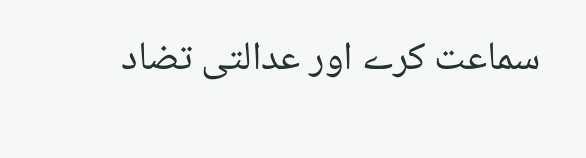سماعت کرے اور عدالتی تضاد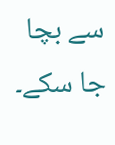سے بچا جا سکے۔